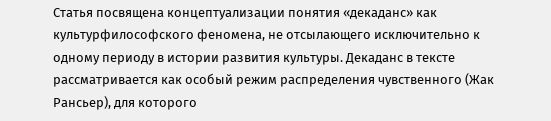Статья посвящена концептуализации понятия «декаданс» как культурфилософского феномена, не отсылающего исключительно к одному периоду в истории развития культуры. Декаданс в тексте рассматривается как особый режим распределения чувственного (Жак Рансьер), для которого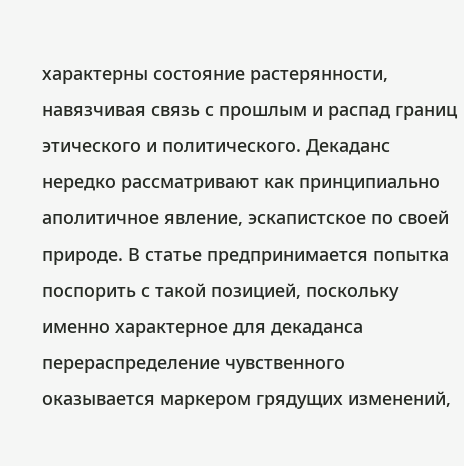характерны состояние растерянности, навязчивая связь с прошлым и распад границ этического и политического. Декаданс нередко рассматривают как принципиально аполитичное явление, эскапистское по своей природе. В статье предпринимается попытка поспорить с такой позицией, поскольку именно характерное для декаданса перераспределение чувственного оказывается маркером грядущих изменений,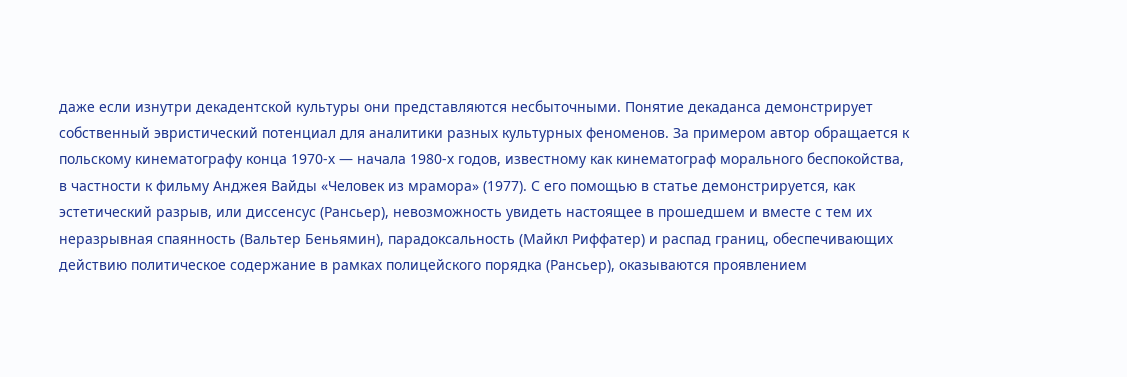даже если изнутри декадентской культуры они представляются несбыточными. Понятие декаданса демонстрирует собственный эвристический потенциал для аналитики разных культурных феноменов. За примером автор обращается к польскому кинематографу конца 1970-х — начала 1980-х годов, известному как кинематограф морального беспокойства, в частности к фильму Анджея Вайды «Человек из мрамора» (1977). С его помощью в статье демонстрируется, как эстетический разрыв, или диссенсус (Рансьер), невозможность увидеть настоящее в прошедшем и вместе с тем их неразрывная спаянность (Вальтер Беньямин), парадоксальность (Майкл Риффатер) и распад границ, обеспечивающих действию политическое содержание в рамках полицейского порядка (Рансьер), оказываются проявлением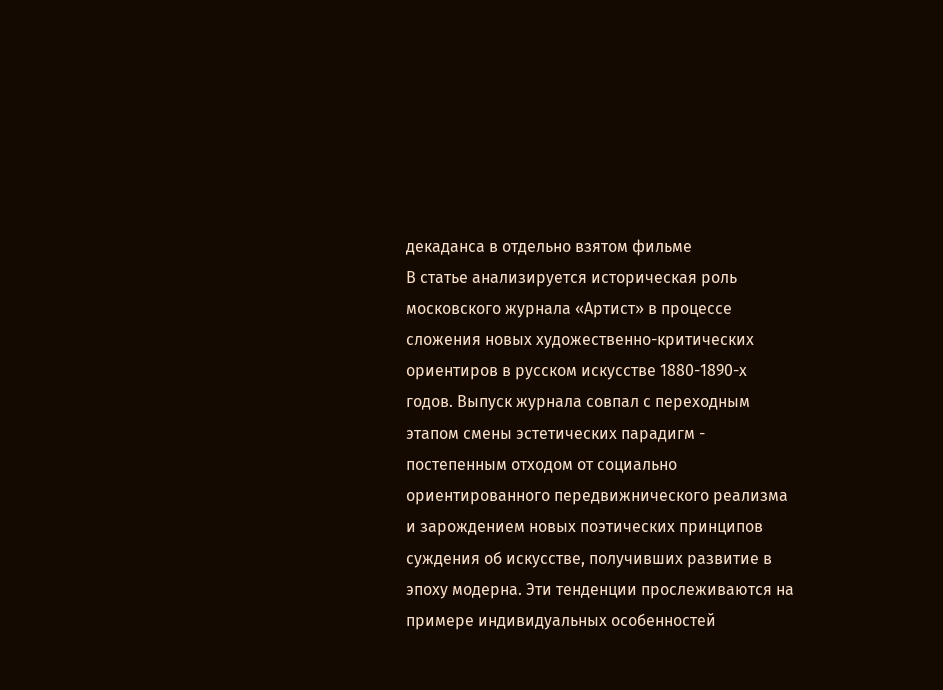декаданса в отдельно взятом фильме
В статье анализируется историческая роль московского журнала «Артист» в процессе сложения новых художественно-критических ориентиров в русском искусстве 1880-1890-х годов. Выпуск журнала совпал с переходным этапом смены эстетических парадигм - постепенным отходом от социально ориентированного передвижнического реализма и зарождением новых поэтических принципов суждения об искусстве, получивших развитие в эпоху модерна. Эти тенденции прослеживаются на примере индивидуальных особенностей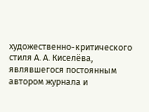художественно-критического стиля А. А. Киселёва, являвшегося постоянным автором журнала и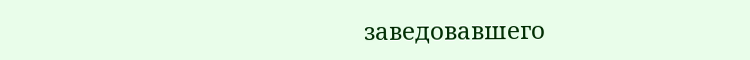заведовавшего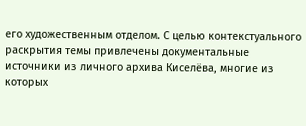его художественным отделом. С целью контекстуального раскрытия темы привлечены документальные источники из личного архива Киселёва, многие из которых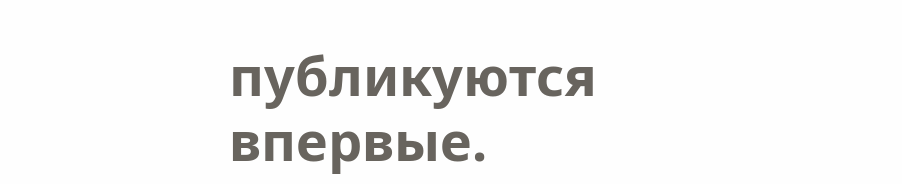публикуются впервые.